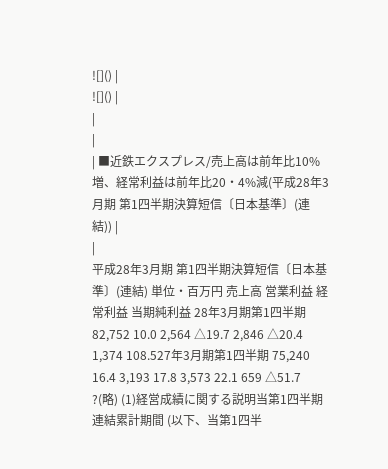![]() |
![]() |
|
|
| ■近鉄エクスプレス/売上高は前年比10%増、経常利益は前年比20・4%減(平成28年3月期 第1四半期決算短信〔日本基準〕(連結)) |
|
平成28年3月期 第1四半期決算短信〔日本基準〕(連結) 単位・百万円 売上高 営業利益 経常利益 当期純利益 28年3月期第1四半期 82,752 10.0 2,564 △19.7 2,846 △20.4 1,374 108.527年3月期第1四半期 75,240 16.4 3,193 17.8 3,573 22.1 659 △51.7 ?(略) (1)経営成績に関する説明当第1四半期連結累計期間 (以下、当第1四半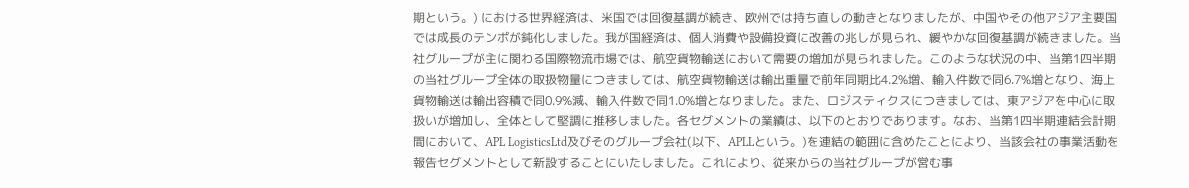期という。) における世界経済は、米国では回復基調が続き、欧州では持ち直しの動きとなりましたが、中国やその他アジア主要国では成長のテンポが鈍化しました。我が国経済は、個人消費や設備投資に改善の兆しが見られ、緩やかな回復基調が続きました。当社グループが主に関わる国際物流市場では、航空貨物輸送において需要の増加が見られました。このような状況の中、当第1四半期の当社グループ全体の取扱物量につきましては、航空貨物輸送は輸出重量で前年同期比4.2%増、輸入件数で同6.7%増となり、海上貨物輸送は輸出容積で同0.9%減、輸入件数で同1.0%増となりました。また、ロジスティクスにつきましては、東アジアを中心に取扱いが増加し、全体として堅調に推移しました。各セグメントの業績は、以下のとおりであります。なお、当第1四半期連結会計期間において、APL LogisticsLtd及びそのグループ会社(以下、APLLという。)を連結の範囲に含めたことにより、当該会社の事業活動を報告セグメントとして新設することにいたしました。これにより、従来からの当社グループが営む事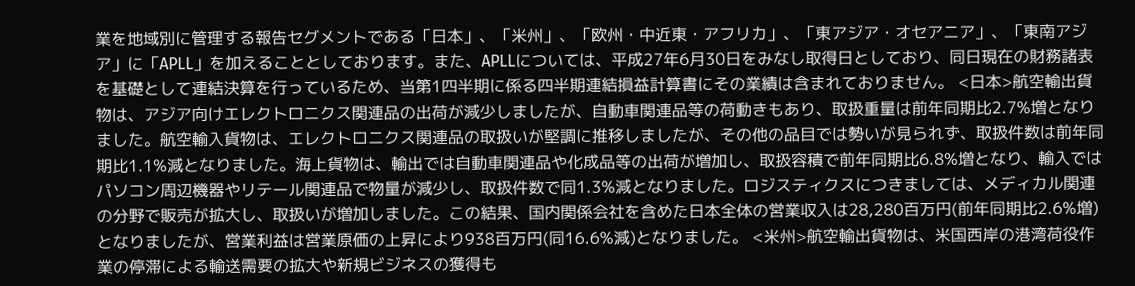業を地域別に管理する報告セグメントである「日本」、「米州」、「欧州・中近東・アフリカ」、「東アジア・オセアニア」、「東南アジア」に「APLL」を加えることとしております。また、APLLについては、平成27年6月30日をみなし取得日としており、同日現在の財務諸表を基礎として連結決算を行っているため、当第1四半期に係る四半期連結損益計算書にその業績は含まれておりません。 <日本>航空輸出貨物は、アジア向けエレクトロニクス関連品の出荷が減少しましたが、自動車関連品等の荷動きもあり、取扱重量は前年同期比2.7%増となりました。航空輸入貨物は、エレクトロニクス関連品の取扱いが堅調に推移しましたが、その他の品目では勢いが見られず、取扱件数は前年同期比1.1%減となりました。海上貨物は、輸出では自動車関連品や化成品等の出荷が増加し、取扱容積で前年同期比6.8%増となり、輸入ではパソコン周辺機器やリテール関連品で物量が減少し、取扱件数で同1.3%減となりました。ロジスティクスにつきましては、メディカル関連の分野で販売が拡大し、取扱いが増加しました。この結果、国内関係会社を含めた日本全体の営業収入は28,280百万円(前年同期比2.6%増)となりましたが、営業利益は営業原価の上昇により938百万円(同16.6%減)となりました。 <米州>航空輸出貨物は、米国西岸の港湾荷役作業の停滞による輸送需要の拡大や新規ビジネスの獲得も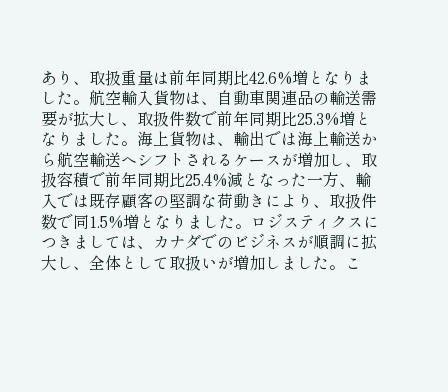あり、取扱重量は前年同期比42.6%増となりました。航空輸入貨物は、自動車関連品の輸送需要が拡大し、取扱件数で前年同期比25.3%増となりました。海上貨物は、輸出では海上輸送から航空輸送へシフトされるケースが増加し、取扱容積で前年同期比25.4%減となった一方、輸入では既存顧客の堅調な荷動きにより、取扱件数で同1.5%増となりました。ロジスティクスにつきましては、カナダでのビジネスが順調に拡大し、全体として取扱いが増加しました。こ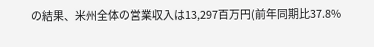の結果、米州全体の営業収入は13,297百万円(前年同期比37.8%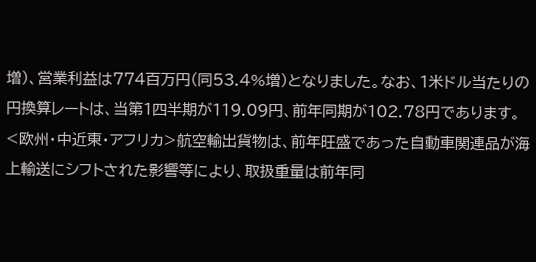増)、営業利益は774百万円(同53.4%増)となりました。なお、1米ドル当たりの円換算レートは、当第1四半期が119.09円、前年同期が102.78円であります。 <欧州・中近東・アフリカ>航空輸出貨物は、前年旺盛であった自動車関連品が海上輸送にシフトされた影響等により、取扱重量は前年同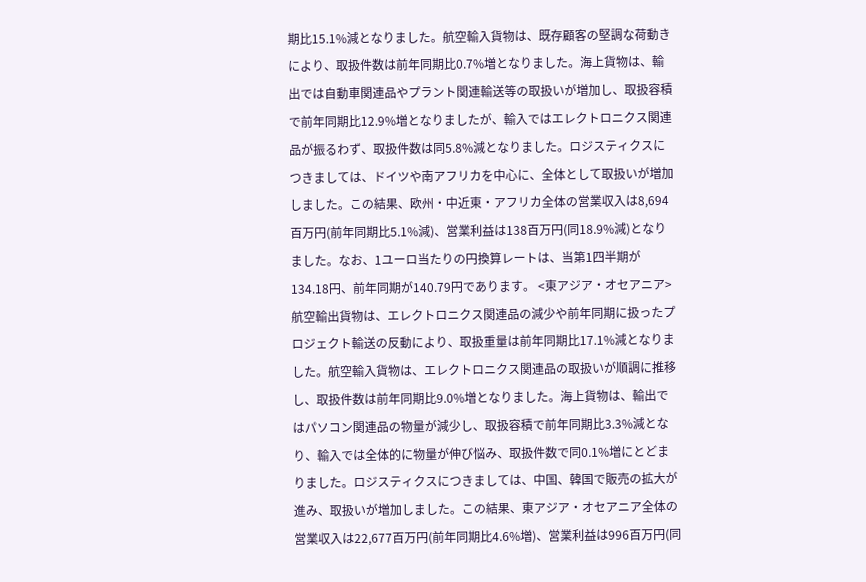期比15.1%減となりました。航空輸入貨物は、既存顧客の堅調な荷動きにより、取扱件数は前年同期比0.7%増となりました。海上貨物は、輸出では自動車関連品やプラント関連輸送等の取扱いが増加し、取扱容積で前年同期比12.9%増となりましたが、輸入ではエレクトロニクス関連品が振るわず、取扱件数は同5.8%減となりました。ロジスティクスにつきましては、ドイツや南アフリカを中心に、全体として取扱いが増加しました。この結果、欧州・中近東・アフリカ全体の営業収入は8,694百万円(前年同期比5.1%減)、営業利益は138百万円(同18.9%減)となりました。なお、1ユーロ当たりの円換算レートは、当第1四半期が134.18円、前年同期が140.79円であります。 <東アジア・オセアニア>航空輸出貨物は、エレクトロニクス関連品の減少や前年同期に扱ったプロジェクト輸送の反動により、取扱重量は前年同期比17.1%減となりました。航空輸入貨物は、エレクトロニクス関連品の取扱いが順調に推移し、取扱件数は前年同期比9.0%増となりました。海上貨物は、輸出ではパソコン関連品の物量が減少し、取扱容積で前年同期比3.3%減となり、輸入では全体的に物量が伸び悩み、取扱件数で同0.1%増にとどまりました。ロジスティクスにつきましては、中国、韓国で販売の拡大が進み、取扱いが増加しました。この結果、東アジア・オセアニア全体の営業収入は22,677百万円(前年同期比4.6%増)、営業利益は996百万円(同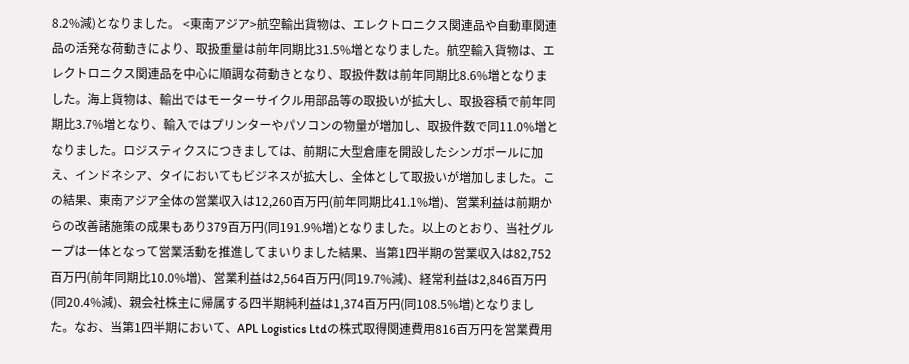8.2%減)となりました。 <東南アジア>航空輸出貨物は、エレクトロニクス関連品や自動車関連品の活発な荷動きにより、取扱重量は前年同期比31.5%増となりました。航空輸入貨物は、エレクトロニクス関連品を中心に順調な荷動きとなり、取扱件数は前年同期比8.6%増となりました。海上貨物は、輸出ではモーターサイクル用部品等の取扱いが拡大し、取扱容積で前年同期比3.7%増となり、輸入ではプリンターやパソコンの物量が増加し、取扱件数で同11.0%増となりました。ロジスティクスにつきましては、前期に大型倉庫を開設したシンガポールに加え、インドネシア、タイにおいてもビジネスが拡大し、全体として取扱いが増加しました。この結果、東南アジア全体の営業収入は12,260百万円(前年同期比41.1%増)、営業利益は前期からの改善諸施策の成果もあり379百万円(同191.9%増)となりました。以上のとおり、当社グループは一体となって営業活動を推進してまいりました結果、当第1四半期の営業収入は82,752百万円(前年同期比10.0%増)、営業利益は2,564百万円(同19.7%減)、経常利益は2,846百万円(同20.4%減)、親会社株主に帰属する四半期純利益は1,374百万円(同108.5%増)となりました。なお、当第1四半期において、APL Logistics Ltdの株式取得関連費用816百万円を営業費用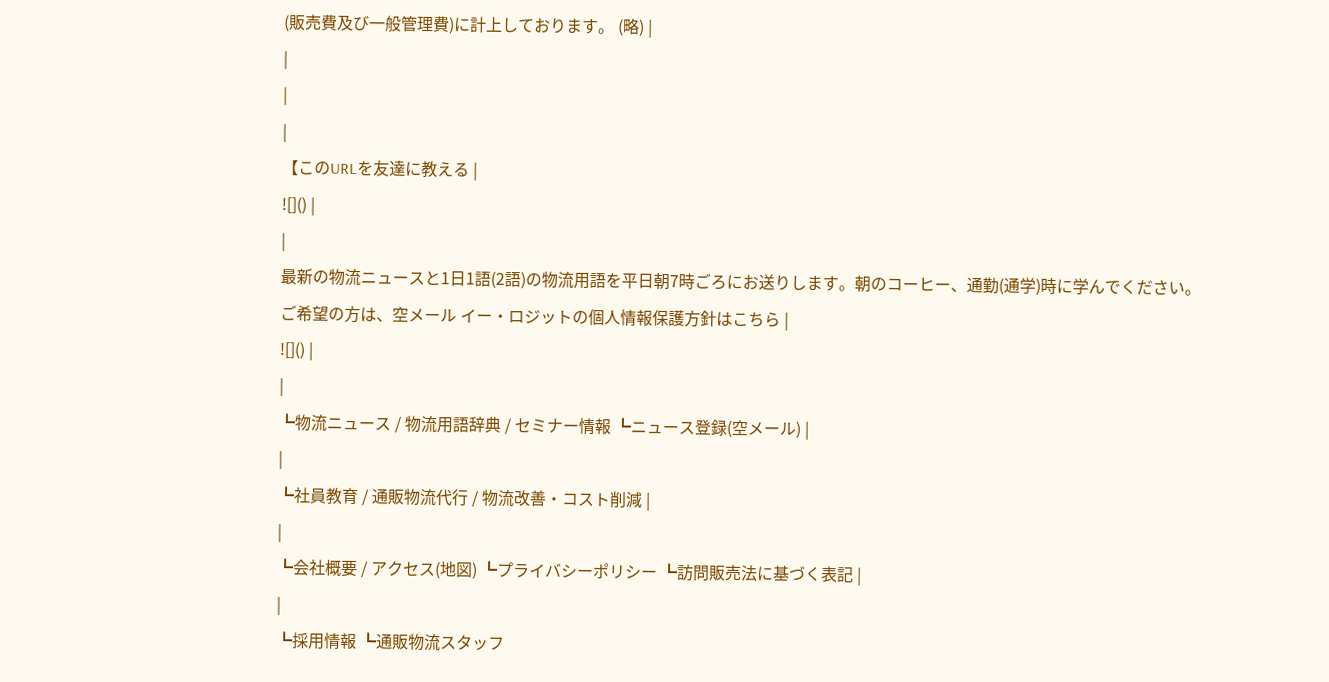(販売費及び一般管理費)に計上しております。 (略) |
|
|
|
【このURLを友達に教える |
![]() |
|
最新の物流ニュースと1日1語(2語)の物流用語を平日朝7時ごろにお送りします。朝のコーヒー、通勤(通学)時に学んでください。 ご希望の方は、空メール イー・ロジットの個人情報保護方針はこちら |
![]() |
|
┗物流ニュース / 物流用語辞典 / セミナー情報 ┗ニュース登録(空メール) |
|
┗社員教育 / 通販物流代行 / 物流改善・コスト削減 |
|
┗会社概要 / アクセス(地図) ┗プライバシーポリシー ┗訪問販売法に基づく表記 |
|
┗採用情報 ┗通販物流スタッフ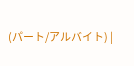(パート/アルバイト) |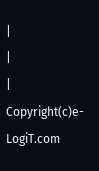|
|
| Copyright(c)e-LogiT.com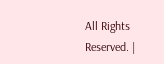All Rights Reserved. |